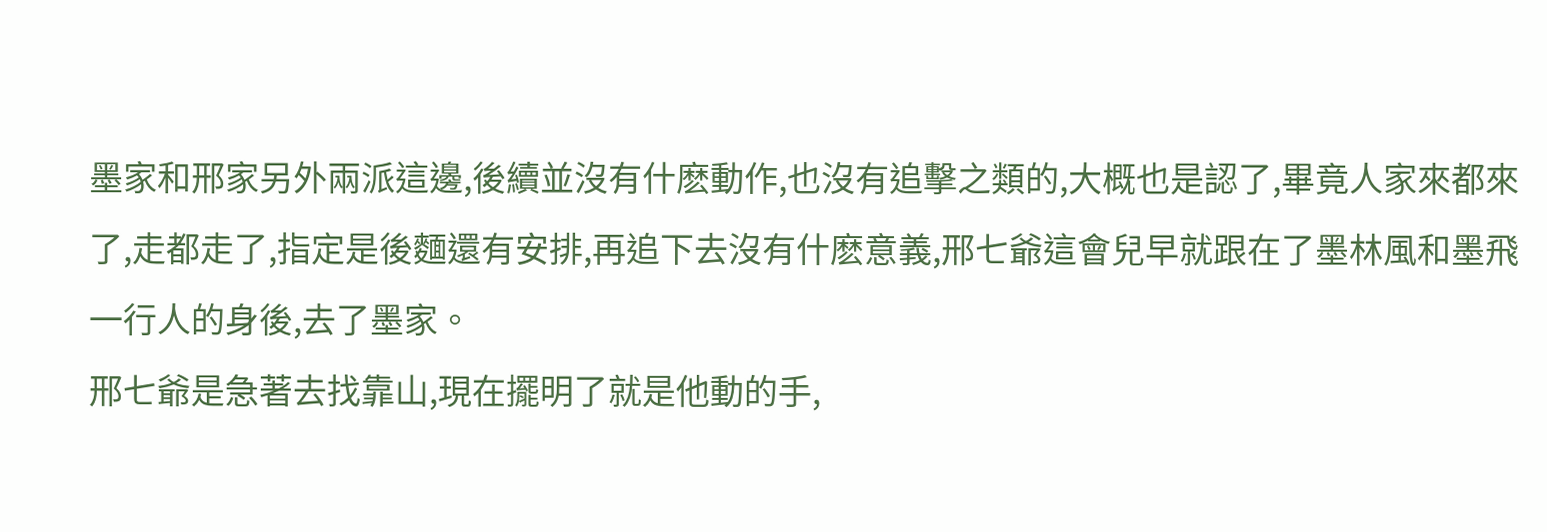墨家和邢家另外兩派這邊,後續並沒有什麽動作,也沒有追擊之類的,大概也是認了,畢竟人家來都來了,走都走了,指定是後麵還有安排,再追下去沒有什麽意義,邢七爺這會兒早就跟在了墨林風和墨飛一行人的身後,去了墨家。
邢七爺是急著去找靠山,現在擺明了就是他動的手,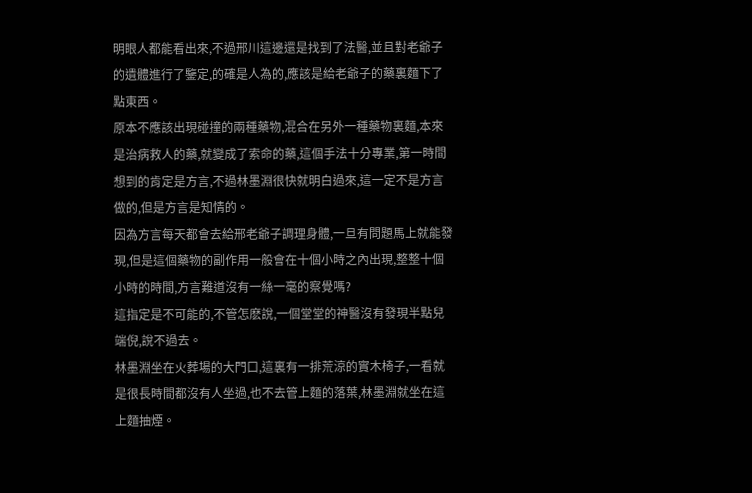明眼人都能看出來,不過邢川這邊還是找到了法醫,並且對老爺子的遺體進行了鑒定,的確是人為的,應該是給老爺子的藥裏麵下了點東西。
原本不應該出現碰撞的兩種藥物,混合在另外一種藥物裏麵,本來是治病救人的藥,就變成了索命的藥,這個手法十分專業,第一時間想到的肯定是方言,不過林墨淵很快就明白過來,這一定不是方言做的,但是方言是知情的。
因為方言每天都會去給邢老爺子調理身體,一旦有問題馬上就能發現,但是這個藥物的副作用一般會在十個小時之內出現,整整十個小時的時間,方言難道沒有一絲一毫的察覺嗎?
這指定是不可能的,不管怎麽說,一個堂堂的神醫沒有發現半點兒端倪,說不過去。
林墨淵坐在火葬場的大門口,這裏有一排荒涼的實木椅子,一看就是很長時間都沒有人坐過,也不去管上麵的落葉,林墨淵就坐在這上麵抽煙。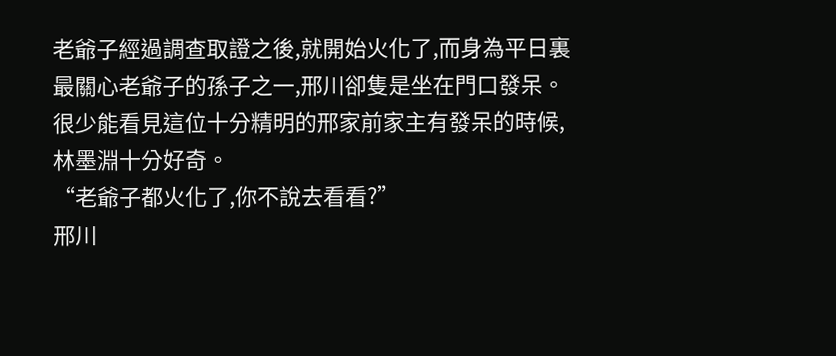老爺子經過調查取證之後,就開始火化了,而身為平日裏最關心老爺子的孫子之一,邢川卻隻是坐在門口發呆。
很少能看見這位十分精明的邢家前家主有發呆的時候,林墨淵十分好奇。
“老爺子都火化了,你不說去看看?”
邢川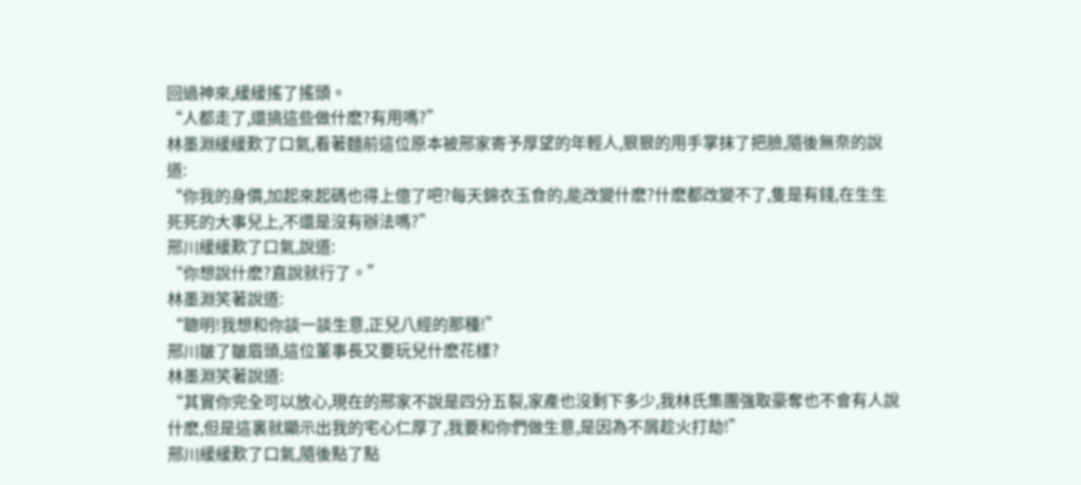回過神來,緩緩搖了搖頭。
“人都走了,還搞這些做什麽?有用嗎?”
林墨淵緩緩歎了口氣,看著麵前這位原本被邢家寄予厚望的年輕人,狠狠的用手掌抹了把臉,隨後無奈的說道:
“你我的身價,加起來起碼也得上億了吧?每天錦衣玉食的,能改變什麽?什麽都改變不了,隻是有錢,在生生死死的大事兒上,不還是沒有辦法嗎?”
邢川緩緩歎了口氣,說道:
“你想說什麽?直說就行了。”
林墨淵笑著說道:
“聰明!我想和你談一談生意,正兒八經的那種!”
邢川皺了皺眉頭,這位董事長又要玩兒什麽花樣?
林墨淵笑著說道:
“其實你完全可以放心,現在的邢家不說是四分五裂,家產也沒剩下多少,我林氏集團強取豪奪也不會有人說什麽,但是這裏就顯示出我的宅心仁厚了,我要和你們做生意,是因為不屑趁火打劫!”
邢川緩緩歎了口氣,隨後點了點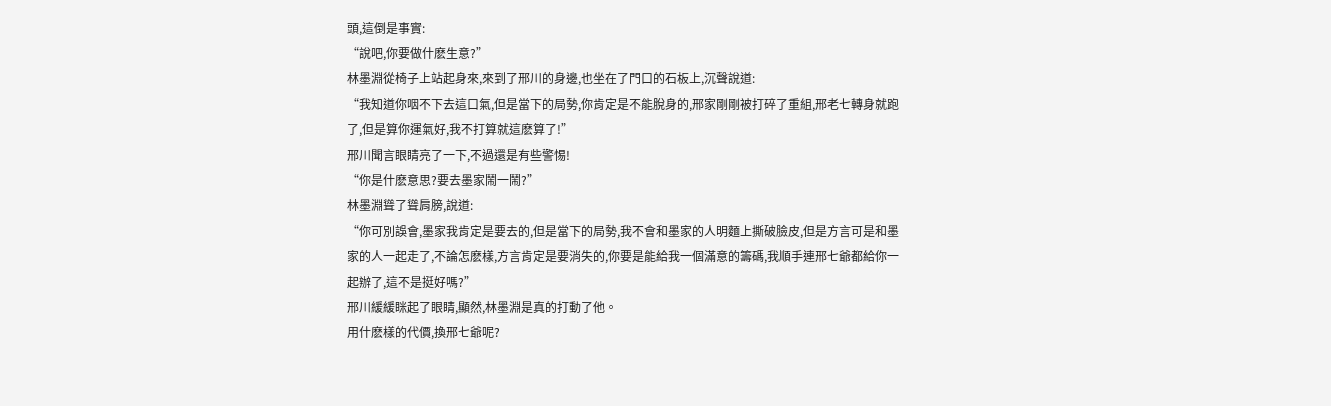頭,這倒是事實:
“說吧,你要做什麽生意?”
林墨淵從椅子上站起身來,來到了邢川的身邊,也坐在了門口的石板上,沉聲說道:
“我知道你咽不下去這口氣,但是當下的局勢,你肯定是不能脫身的,邢家剛剛被打碎了重組,邢老七轉身就跑了,但是算你運氣好,我不打算就這麽算了!”
邢川聞言眼睛亮了一下,不過還是有些警惕!
“你是什麽意思?要去墨家鬧一鬧?”
林墨淵聳了聳肩膀,說道:
“你可別誤會,墨家我肯定是要去的,但是當下的局勢,我不會和墨家的人明麵上撕破臉皮,但是方言可是和墨家的人一起走了,不論怎麽樣,方言肯定是要消失的,你要是能給我一個滿意的籌碼,我順手連邢七爺都給你一起辦了,這不是挺好嗎?”
邢川緩緩眯起了眼睛,顯然,林墨淵是真的打動了他。
用什麽樣的代價,換邢七爺呢?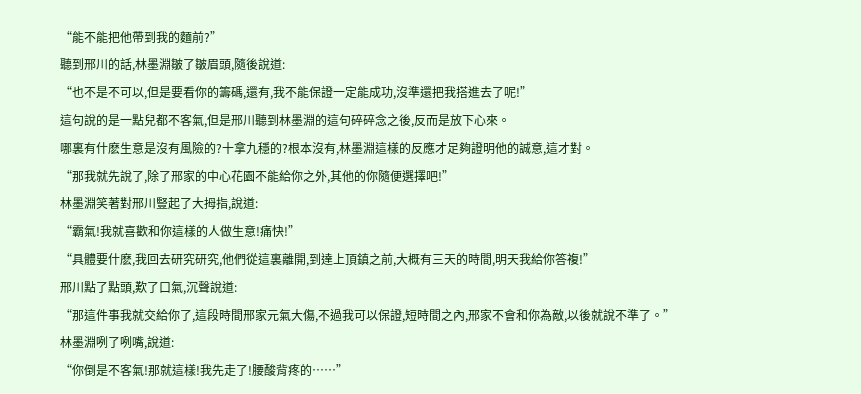“能不能把他帶到我的麵前?”
聽到邢川的話,林墨淵皺了皺眉頭,隨後說道:
“也不是不可以,但是要看你的籌碼,還有,我不能保證一定能成功,沒準還把我搭進去了呢!”
這句說的是一點兒都不客氣,但是邢川聽到林墨淵的這句碎碎念之後,反而是放下心來。
哪裏有什麽生意是沒有風險的?十拿九穩的?根本沒有,林墨淵這樣的反應才足夠證明他的誠意,這才對。
“那我就先說了,除了邢家的中心花園不能給你之外,其他的你隨便選擇吧!”
林墨淵笑著對邢川豎起了大拇指,說道:
“霸氣!我就喜歡和你這樣的人做生意!痛快!”
“具體要什麽,我回去研究研究,他們從這裏離開,到達上頂鎮之前,大概有三天的時間,明天我給你答複!”
邢川點了點頭,歎了口氣,沉聲說道:
“那這件事我就交給你了,這段時間邢家元氣大傷,不過我可以保證,短時間之內,邢家不會和你為敵,以後就說不準了。”
林墨淵咧了咧嘴,說道:
“你倒是不客氣!那就這樣!我先走了!腰酸背疼的……”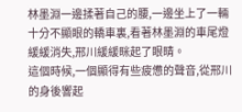林墨淵一邊揉著自己的腰,一邊坐上了一輛十分不顯眼的轎車裏,看著林墨淵的車尾燈緩緩消失,邢川緩緩眯起了眼睛。
這個時候,一個顯得有些疲憊的聲音,從邢川的身後響起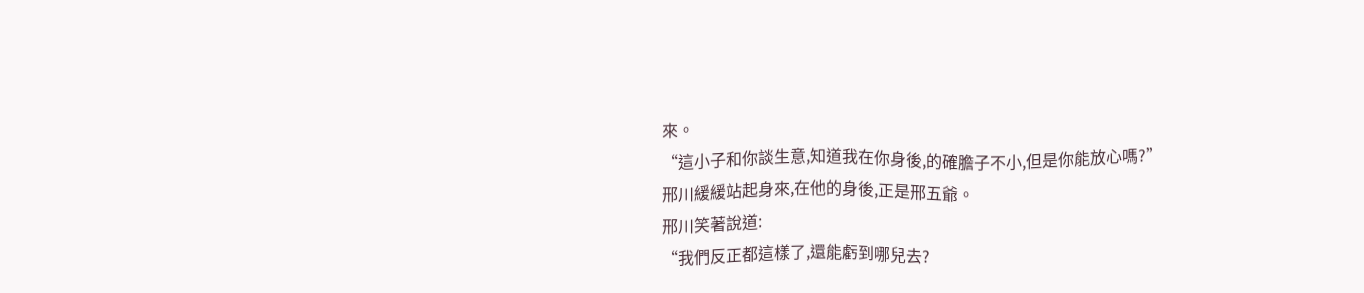來。
“這小子和你談生意,知道我在你身後,的確膽子不小,但是你能放心嗎?”
邢川緩緩站起身來,在他的身後,正是邢五爺。
邢川笑著說道:
“我們反正都這樣了,還能虧到哪兒去?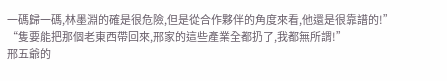一碼歸一碼,林墨淵的確是很危險,但是從合作夥伴的角度來看,他還是很靠譜的!”
“隻要能把那個老東西帶回來,邢家的這些產業全都扔了,我都無所謂!”
邢五爺的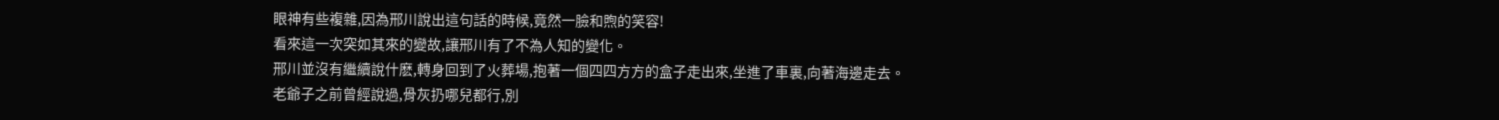眼神有些複雜,因為邢川說出這句話的時候,竟然一臉和煦的笑容!
看來這一次突如其來的變故,讓邢川有了不為人知的變化。
邢川並沒有繼續說什麽,轉身回到了火葬場,抱著一個四四方方的盒子走出來,坐進了車裏,向著海邊走去。
老爺子之前曾經說過,骨灰扔哪兒都行,別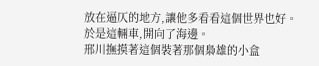放在逼仄的地方,讓他多看看這個世界也好。
於是這輛車,開向了海邊。
邢川撫摸著這個裝著那個梟雄的小盒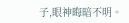子,眼神晦暗不明。